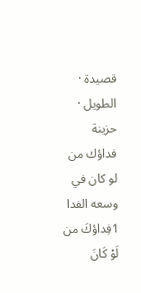قصيدة · الطويل · حزينة
فداؤك من لو كان في وسعه الفدا
1فِداؤكَ من لَوْ كَانَ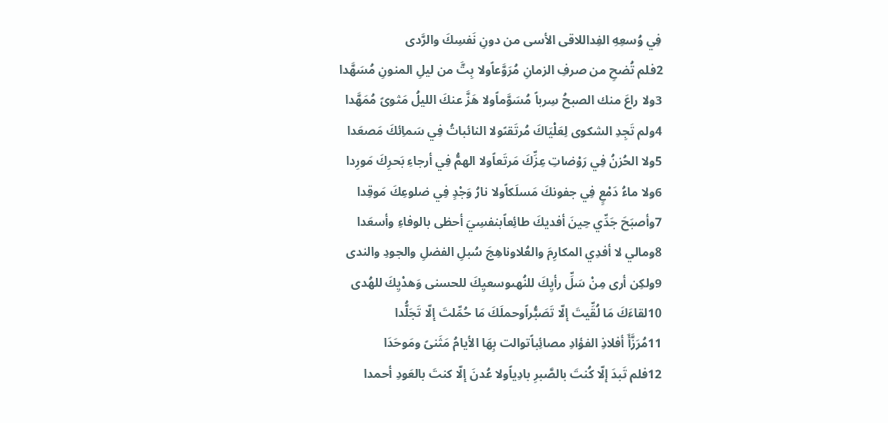فِي وُسعِهِ الفِداللاقى الأسى من دونِ نَفسِكَ والرَّدى
2فلم تُضحِ من صرفِ الزمانِ مُرَوَّعاًولا بِتَّ من ليلِ المنونِ مُسَهَّدا
3ولا راعَ منك الصبحُ سِرباً مُسَوَّماًولا هَزَّ عنكَ الليلُ مَثوىً مُمَهَّدا
4ولم تَجِدِ الشكوى لِعَلْيَاكَ مُرتَقىًولا النائباتُ فِي سَماِئكَ مَصعَدا
5ولا الحُزنُ فِي رَوْضاتِ عِزِّكَ مَرتَعاًولا الهمُّ فِي أرجاءِ بَحرِكَ مَورِدا
6ولا ماءُ دَمْعٍ فِي جفونكَ مَسلَكاًولا نارُ وَجْدٍ فِي ضلوعِكَ مَوقِدا
7وأصبَحَ جَدِّي حِينَ أفديكَ طائِعاًبنفسِيَ أحظى بالوفاءِ وأسعَدا
8ومالي لا أفدِي المكارِمَ والعُلاوناهِجَ سُبلِ الفضلِ والجودِ والندى
9ولكِن أرى مِنْ سَلِّ رأيِكَ للنُهىوسعيِكَ للحسنى وَهدْيِكَ للهُدى
10لقاءَكَ مَا لُقِّيتَ إلّا تَصَبُّراًوحملَكَ مَا حُمِّلتَ إلّا تَجَلُّدا
11مُرَزَّأَ أفلاذِ الفؤادِ مصائِباًتوالت بِهَا الأيامُ مَثَنىً ومَوحَدَا
12فلم تَبدَ إلّا كُنتَ بالصَّبرِ بادِياًولا عُدنَ إلّا كنتَ بالعَودِ أحمدا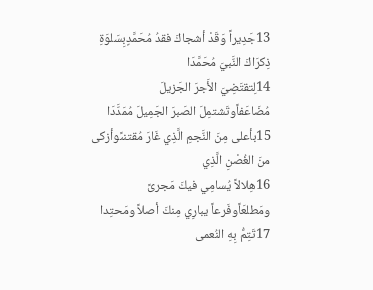13جَدِيراً وَقَدْ أشجاكَ فقدُ مُحَمَّدٍبِسَلوَةِ ذِكرَاكَ النَّبيَ مُحَمَّدَا
14لِتقتَضِيَ الأَجرَ الجَزيلَ مُضَاعَفاًوتَشتمِلَ الصَبرَ الجَمِيلَ مُمَدَّدَا
15بأعلى مِنَ النَّجمِ الَّذِي غَارَ مُقتنىًوأزكى منَ الغُصْنِ الَّذِي
16هِلالاً يُسامِي فيكَ مَجرىً ومَطلعَاًوفَرعاً يبارِي مِنكَ أصلاً ومَحتِدا
17تَتِمُّ بِهِ النُعمى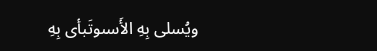ويُسلى بِهِ الأَسىوتَبأى بِهِ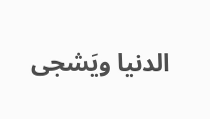الدنيا ويَشجى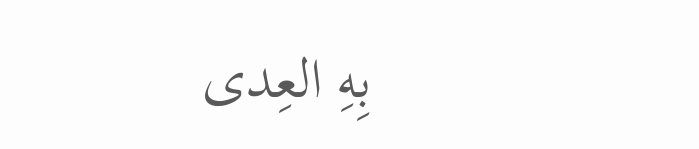بِهِ العِدى